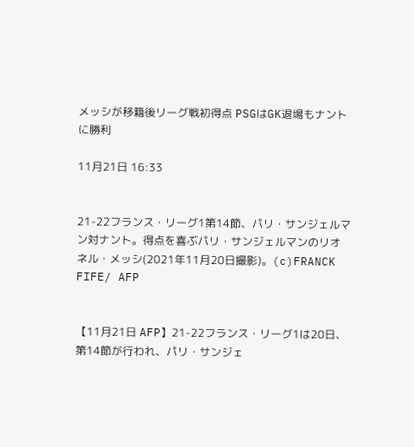メッシが移籍後リーグ戦初得点 PSGはGK退場もナントに勝利

11月21日 16:33


21-22フランス・リーグ1第14節、パリ・サンジェルマン対ナント。得点を喜ぶパリ・サンジェルマンのリオネル・メッシ(2021年11月20日撮影)。(c)FRANCK FIFE/ AFP


【11月21日 AFP】21-22フランス・リーグ1は20日、第14節が行われ、パリ・サンジェ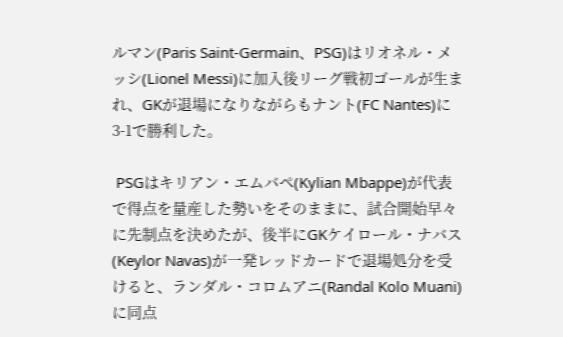ルマン(Paris Saint-Germain、PSG)はリオネル・メッシ(Lionel Messi)に加入後リーグ戦初ゴールが生まれ、GKが退場になりながらもナント(FC Nantes)に3-1で勝利した。

 PSGはキリアン・エムバペ(Kylian Mbappe)が代表で得点を量産した勢いをそのままに、試合開始早々に先制点を決めたが、後半にGKケイロール・ナバス(Keylor Navas)が一発レッドカードで退場処分を受けると、ランダル・コロムアニ(Randal Kolo Muani)に同点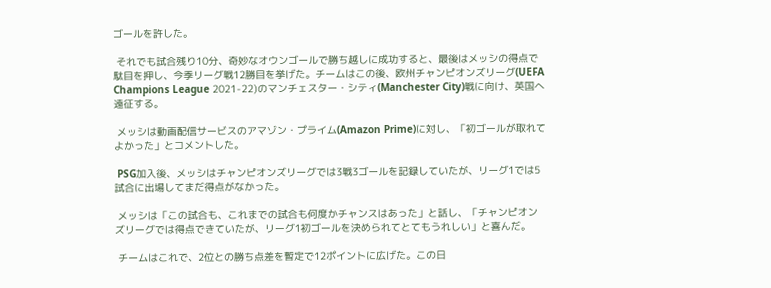ゴールを許した。

 それでも試合残り10分、奇妙なオウンゴールで勝ち越しに成功すると、最後はメッシの得点で駄目を押し、今季リーグ戦12勝目を挙げた。チームはこの後、欧州チャンピオンズリーグ(UEFA Champions League 2021-22)のマンチェスター・シティ(Manchester City)戦に向け、英国へ遠征する。

 メッシは動画配信サービスのアマゾン・プライム(Amazon Prime)に対し、「初ゴールが取れてよかった」とコメントした。

 PSG加入後、メッシはチャンピオンズリーグでは3戦3ゴールを記録していたが、リーグ1では5試合に出場してまだ得点がなかった。

 メッシは「この試合も、これまでの試合も何度かチャンスはあった」と話し、「チャンピオンズリーグでは得点できていたが、リーグ1初ゴールを決められてとてもうれしい」と喜んだ。

 チームはこれで、2位との勝ち点差を暫定で12ポイントに広げた。この日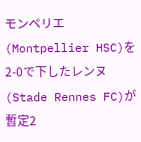モンペリエ(Montpellier HSC)を2-0で下したレンヌ(Stade Rennes FC)が暫定2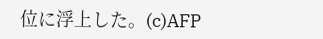位に浮上した。(c)AFP